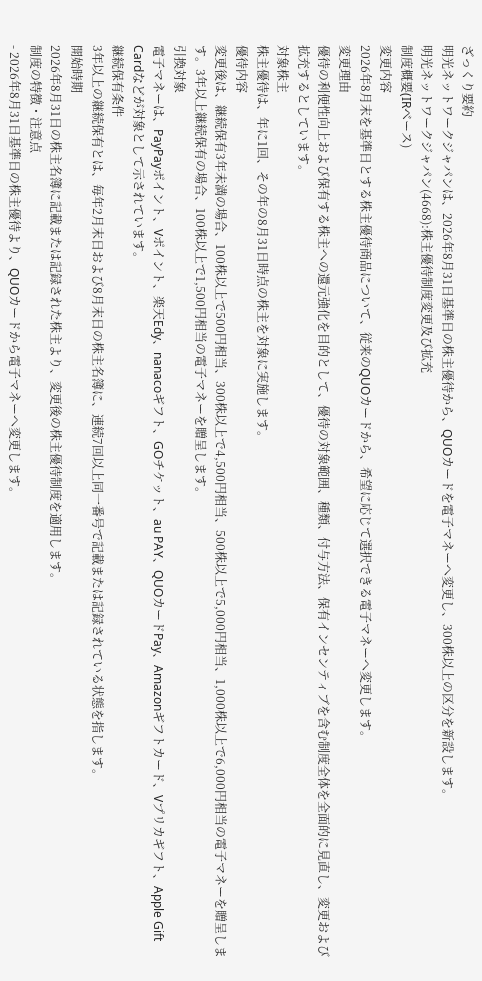ざっくり要約
明光ネットワークジャパンは、2026年8月31日基準日の株主優待から、QUOカードを電子マネーへ変更し、300株以上の区分を新設します。
明光ネットワークジャパン(4668):株主優待制度変更及び拡充
制度概要(IRベース)
変更内容
2026年8月末を基準日とする株主優待商品について、従来のQUOカードから、希望に応じて選択できる電子マネーへ変更します。
変更理由
優待の利便性向上および保有する株主への還元強化を目的として、優待の対象範囲、種類、付与方法、保有インセンティブを含む制度全体を全面的に見直し、変更および拡充するとしています。
対象株主
株主優待は、年に1回、その年の8月31日時点の株主を対象に実施します。
優待内容
変更後は、継続保有3年未満の場合、100株以上で500円相当、300株以上で4,500円相当、500株以上で5,000円相当、1,000株以上で6,000円相当の電子マネーを贈呈します。3年以上継続保有の場合、100株以上で1,500円相当の電子マネーを贈呈します。
引換対象
電子マネーは、PayPayポイント、Vポイント、楽天Edy、nanacoギフト、GOチケット、au PAY、QUOカードPay、Amazonギフトカード、Vプリカギフト、Apple Gift Cardなどが対象として示されています。
継続保有条件
3年以上の継続保有とは、毎年2月末日および8月末日の株主名簿に、連続7回以上同一番号で記載または記録されている状態を指します。
開始時期
2026年8月31日の株主名簿に記載または記録された株主より、変更後の株主優待制度を適用します。
制度の特徴・注意点
- 2026年8月31日基準日の株主優待より、QUOカードから電子マネーへ変更します。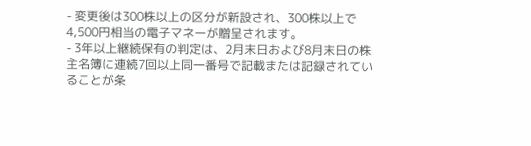- 変更後は300株以上の区分が新設され、300株以上で4,500円相当の電子マネーが贈呈されます。
- 3年以上継続保有の判定は、2月末日および8月末日の株主名簿に連続7回以上同一番号で記載または記録されていることが条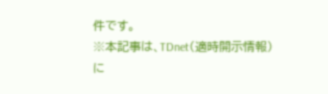件です。
※本記事は、TDnet(適時開示情報)に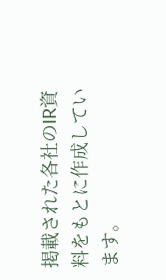掲載された各社のIR資料をもとに作成しています。